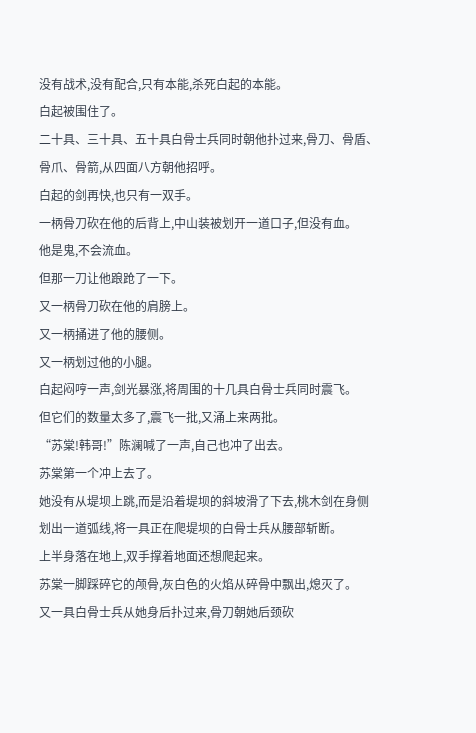没有战术,没有配合,只有本能,杀死白起的本能。
白起被围住了。
二十具、三十具、五十具白骨士兵同时朝他扑过来,骨刀、骨盾、骨爪、骨箭,从四面八方朝他招呼。
白起的剑再快,也只有一双手。
一柄骨刀砍在他的后背上,中山装被划开一道口子,但没有血。
他是鬼,不会流血。
但那一刀让他踉跄了一下。
又一柄骨刀砍在他的肩膀上。
又一柄捅进了他的腰侧。
又一柄划过他的小腿。
白起闷哼一声,剑光暴涨,将周围的十几具白骨士兵同时震飞。
但它们的数量太多了,震飞一批,又涌上来两批。
“苏棠!韩哥!”陈澜喊了一声,自己也冲了出去。
苏棠第一个冲上去了。
她没有从堤坝上跳,而是沿着堤坝的斜坡滑了下去,桃木剑在身侧划出一道弧线,将一具正在爬堤坝的白骨士兵从腰部斩断。
上半身落在地上,双手撑着地面还想爬起来。
苏棠一脚踩碎它的颅骨,灰白色的火焰从碎骨中飘出,熄灭了。
又一具白骨士兵从她身后扑过来,骨刀朝她后颈砍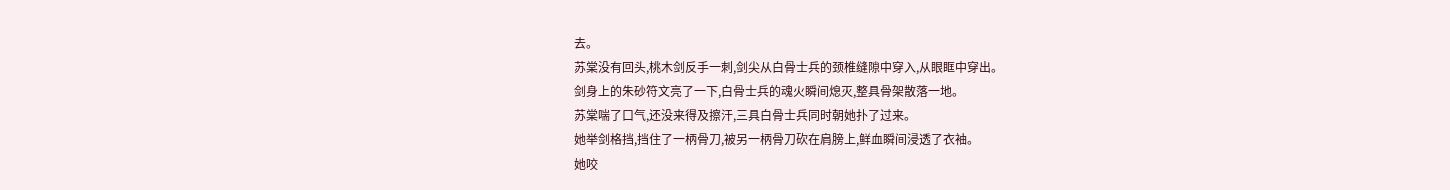去。
苏棠没有回头,桃木剑反手一刺,剑尖从白骨士兵的颈椎缝隙中穿入,从眼眶中穿出。
剑身上的朱砂符文亮了一下,白骨士兵的魂火瞬间熄灭,整具骨架散落一地。
苏棠喘了口气,还没来得及擦汗,三具白骨士兵同时朝她扑了过来。
她举剑格挡,挡住了一柄骨刀,被另一柄骨刀砍在肩膀上,鲜血瞬间浸透了衣袖。
她咬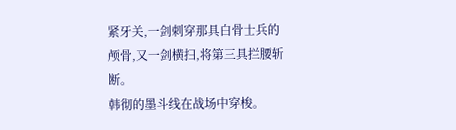紧牙关,一剑刺穿那具白骨士兵的颅骨,又一剑横扫,将第三具拦腰斩断。
韩彻的墨斗线在战场中穿梭。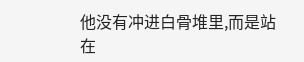他没有冲进白骨堆里,而是站在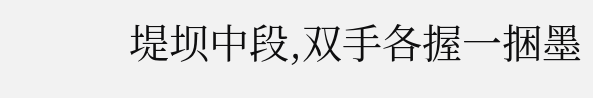堤坝中段,双手各握一捆墨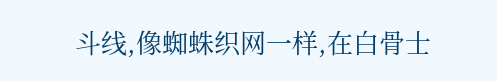斗线,像蜘蛛织网一样,在白骨士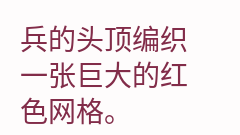兵的头顶编织一张巨大的红色网格。